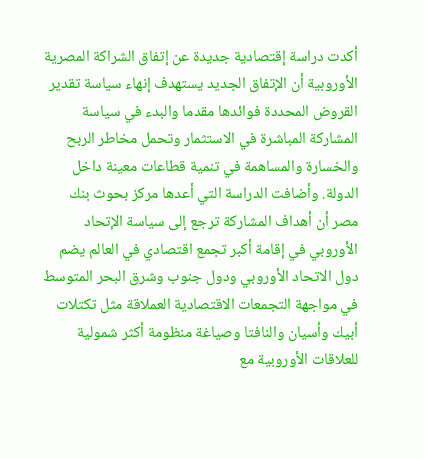أكدت دراسة إقتصادية جديدة عن إتفاق الشراكة المصرية الأوروبية أن الإتفاق الجديد يستهدف إنهاء سياسة تقدير القروض المحددة فوائدها مقدما والبدء في سياسة المشاركة المباشرة في الاستثمار وتحمل مخاطر الربح والخسارة والمساهمة في تنمية قطاعات معينة داخل الدولة. وأضافت الدراسة التي أعدها مركز بحوث بنك مصر أن أهداف المشاركة ترجع إلى سياسة الإتحاد الأوروبي في إقامة أكبر تجمع اقتصادي في العالم يضم دول الاتحاد الأوروبي ودول جنوب وشرق البحر المتوسط في مواجهة التجمعات الاقتصادية العملاقة مثل تكتلات أبيك وأسيان والنافتا وصياغة منظومة أكثر شمولية للعلاقات الأوروبية مع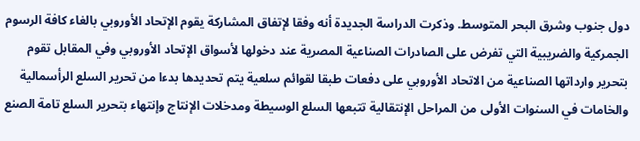دول جنوب وشرق البحر المتوسط. وذكرت الدراسة الجديدة أنه وفقا لإتفاق المشاركة يقوم الإتحاد الأوروبي بالغاء كافة الرسوم الجمركية والضريبية التي تفرض على الصادرات الصناعية المصرية عند دخولها لأسواق الإتحاد الأوروبي وفي المقابل تقوم بتحرير وارداتها الصناعية من الاتحاد الأوروبي على دفعات طبقا لقوائم سلعية يتم تحديدها بدءا من تحرير السلع الرأسمالية والخامات في السنوات الأولى من المراحل الإنتقالية تتبعها السلع الوسيطة ومدخلات الإنتاج وإنتهاء بتحرير السلع تامة الصنع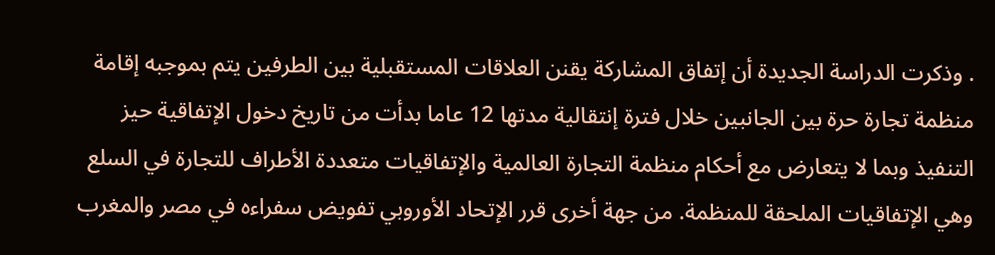. وذكرت الدراسة الجديدة أن إتفاق المشاركة يقنن العلاقات المستقبلية بين الطرفين يتم بموجبه إقامة منظمة تجارة حرة بين الجانبين خلال فترة إنتقالية مدتها 12 عاما بدأت من تاريخ دخول الإتفاقية حيز التنفيذ وبما لا يتعارض مع أحكام منظمة التجارة العالمية والإتفاقيات متعددة الأطراف للتجارة في السلع وهي الإتفاقيات الملحقة للمنظمة. من جهة أخرى قرر الإتحاد الأوروبي تفويض سفراءه في مصر والمغرب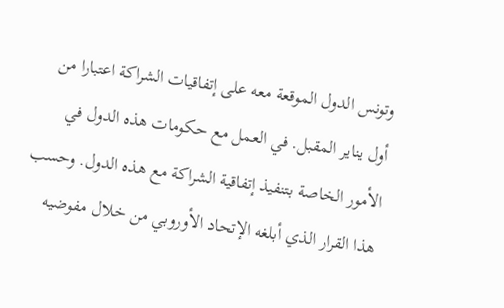وتونس الدول الموقعة معه على إتفاقيات الشراكة اعتبارا من أول يناير المقبل. في العمل مع حكومات هذه الدول في الأمور الخاصة بتنفيذ إتفاقية الشراكة مع هذه الدول. وحسب هذا القرار الذي أبلغه الإتحاد الأوروبي من خلال مفوضيه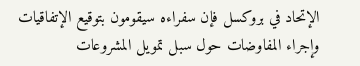الإتحاد في بروكسل فإن سفراءه سيقومون بتوقيع الإتفاقيات وإجراء المفاوضات حول سبل تمويل المشروعات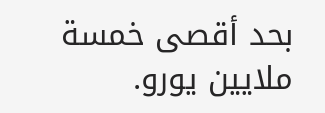بحد أقصى خمسة ملايين يورو.